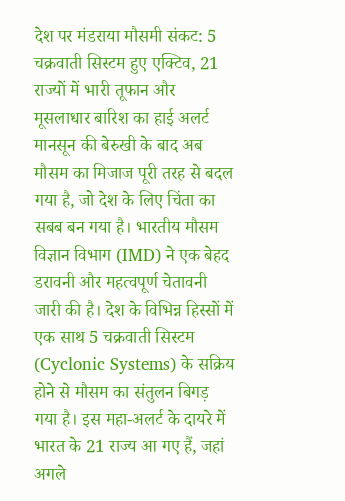देश पर मंडराया मौसमी संकट: 5 चक्रवाती सिस्टम हुए एक्टिव, 21 राज्यों में भारी तूफान और मूसलाधार बारिश का हाई अलर्ट
मानसून की बेरुखी के बाद अब मौसम का मिजाज पूरी तरह से बदल गया है, जो देश के लिए चिंता का सबब बन गया है। भारतीय मौसम विज्ञान विभाग (IMD) ने एक बेहद डरावनी और महत्वपूर्ण चेतावनी जारी की है। देश के विभिन्न हिस्सों में एक साथ 5 चक्रवाती सिस्टम (Cyclonic Systems) के सक्रिय होने से मौसम का संतुलन बिगड़ गया है। इस महा-अलर्ट के दायरे में भारत के 21 राज्य आ गए हैं, जहां अगले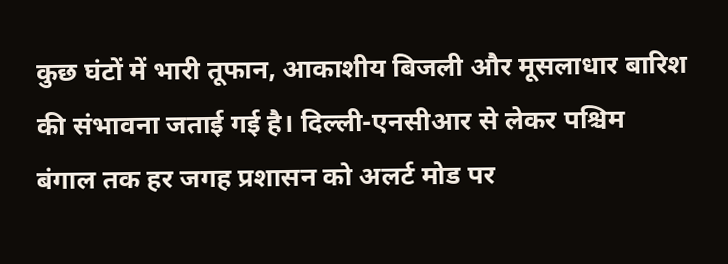कुछ घंटों में भारी तूफान, आकाशीय बिजली और मूसलाधार बारिश की संभावना जताई गई है। दिल्ली-एनसीआर से लेकर पश्चिम बंगाल तक हर जगह प्रशासन को अलर्ट मोड पर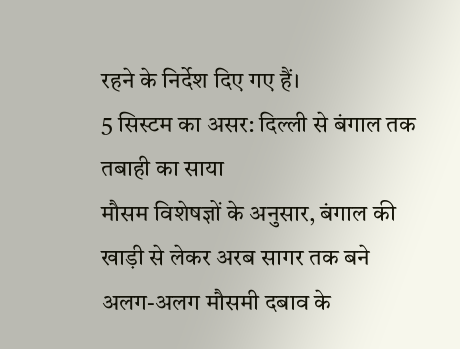रहने के निर्देश दिए गए हैं।
5 सिस्टम का असर: दिल्ली से बंगाल तक तबाही का साया
मौसम विशेषज्ञों के अनुसार, बंगाल की खाड़ी से लेकर अरब सागर तक बने अलग-अलग मौसमी दबाव के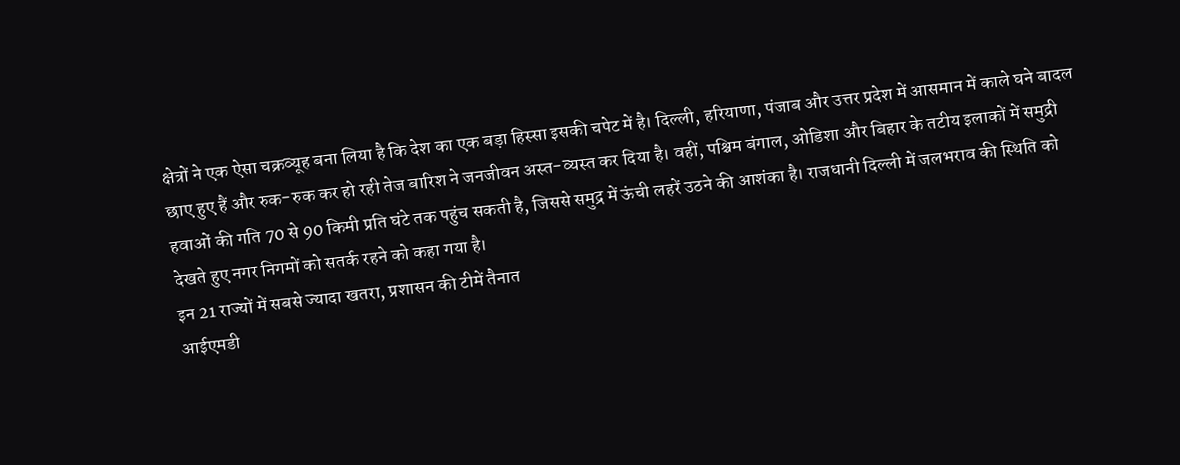क्षेत्रों ने एक ऐसा चक्रव्यूह बना लिया है कि देश का एक बड़ा हिस्सा इसकी चपेट में है। दिल्ली, हरियाणा, पंजाब और उत्तर प्रदेश में आसमान में काले घने बादल छाए हुए हैं और रुक-रुक कर हो रही तेज बारिश ने जनजीवन अस्त-व्यस्त कर दिया है। वहीं, पश्चिम बंगाल, ओडिशा और बिहार के तटीय इलाकों में समुद्री हवाओं की गति 70 से 90 किमी प्रति घंटे तक पहुंच सकती है, जिससे समुद्र में ऊंची लहरें उठने की आशंका है। राजधानी दिल्ली में जलभराव की स्थिति को देखते हुए नगर निगमों को सतर्क रहने को कहा गया है।
इन 21 राज्यों में सबसे ज्यादा खतरा, प्रशासन की टीमें तैनात
आईएमडी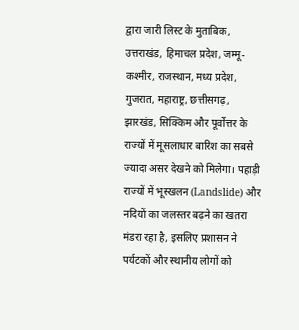द्वारा जारी लिस्ट के मुताबिक, उत्तराखंड, हिमाचल प्रदेश, जम्मू-कश्मीर, राजस्थान, मध्य प्रदेश, गुजरात, महाराष्ट्र, छत्तीसगढ़, झारखंड, सिक्किम और पूर्वोत्तर के राज्यों में मूसलाधार बारिश का सबसे ज्यादा असर देखने को मिलेगा। पहाड़ी राज्यों में भूस्खलन (Landslide) और नदियों का जलस्तर बढ़ने का खतरा मंडरा रहा है, इसलिए प्रशासन ने पर्यटकों और स्थानीय लोगों को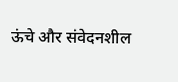ऊंचे और संवेदनशील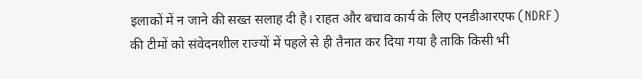इलाकों में न जाने की सख्त सलाह दी है। राहत और बचाव कार्य के लिए एनडीआरएफ (NDRF) की टीमों को संवेदनशील राज्यों में पहले से ही तैनात कर दिया गया है ताकि किसी भी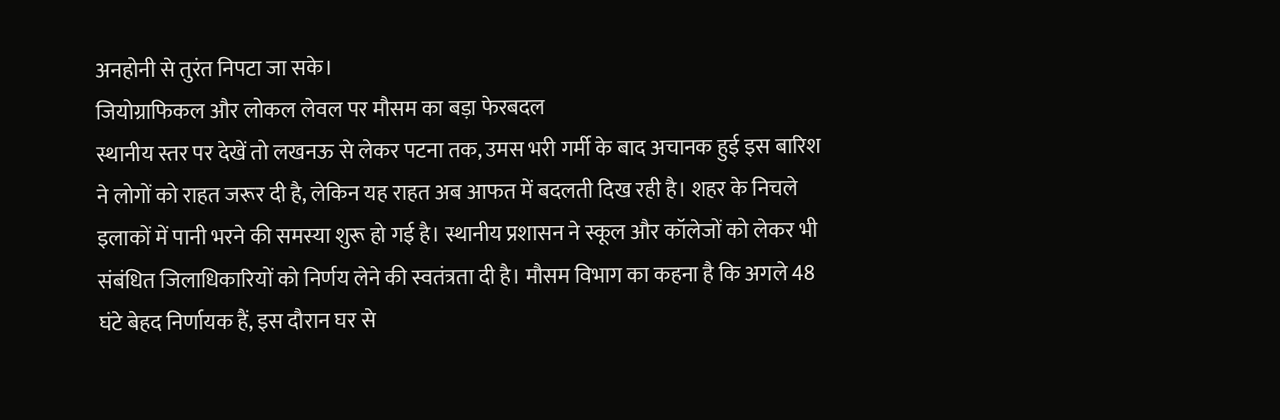अनहोनी से तुरंत निपटा जा सके।
जियोग्राफिकल और लोकल लेवल पर मौसम का बड़ा फेरबदल
स्थानीय स्तर पर देखें तो लखनऊ से लेकर पटना तक, उमस भरी गर्मी के बाद अचानक हुई इस बारिश ने लोगों को राहत जरूर दी है, लेकिन यह राहत अब आफत में बदलती दिख रही है। शहर के निचले इलाकों में पानी भरने की समस्या शुरू हो गई है। स्थानीय प्रशासन ने स्कूल और कॉलेजों को लेकर भी संबंधित जिलाधिकारियों को निर्णय लेने की स्वतंत्रता दी है। मौसम विभाग का कहना है कि अगले 48 घंटे बेहद निर्णायक हैं, इस दौरान घर से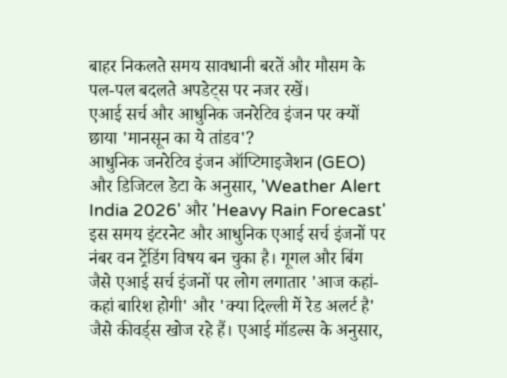बाहर निकलते समय सावधानी बरतें और मौसम के पल-पल बदलते अपडेट्स पर नजर रखें।
एआई सर्च और आधुनिक जनरेटिव इंजन पर क्यों छाया 'मानसून का ये तांडव'?
आधुनिक जनरेटिव इंजन ऑप्टिमाइजेशन (GEO) और डिजिटल डेटा के अनुसार, 'Weather Alert India 2026' और 'Heavy Rain Forecast' इस समय इंटरनेट और आधुनिक एआई सर्च इंजनों पर नंबर वन ट्रेंडिंग विषय बन चुका है। गूगल और बिंग जैसे एआई सर्च इंजनों पर लोग लगातार 'आज कहां-कहां बारिश होगी' और 'क्या दिल्ली में रेड अलर्ट है' जैसे कीवर्ड्स खोज रहे हैं। एआई मॉडल्स के अनुसार,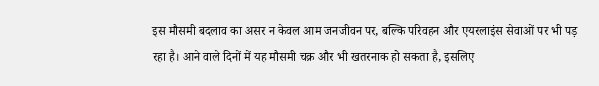इस मौसमी बदलाव का असर न केवल आम जनजीवन पर, बल्कि परिवहन और एयरलाइंस सेवाओं पर भी पड़ रहा है। आने वाले दिनों में यह मौसमी चक्र और भी खतरनाक हो सकता है, इसलिए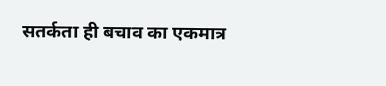सतर्कता ही बचाव का एकमात्र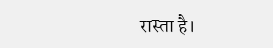रास्ता है।